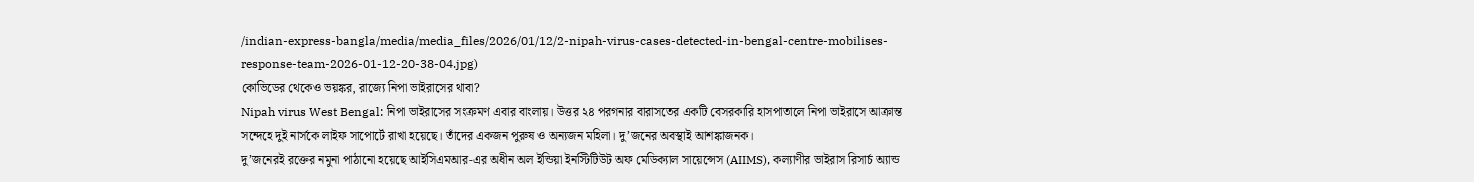/indian-express-bangla/media/media_files/2026/01/12/2-nipah-virus-cases-detected-in-bengal-centre-mobilises-response-team-2026-01-12-20-38-04.jpg)
কোভিডের থেকেও ভয়ঙ্কর, রাজ্যে নিপা ভাইরাসের থাবা?
Nipah virus West Bengal: নিপা ভাইরাসের সংক্রমণ এবার বাংলায়। উত্তর ২৪ পরগনার বারাসতের একটি বেসরকারি হাসপাতালে নিপা ভাইরাসে আক্রান্ত সন্দেহে দুই নার্সকে লাইফ সাপোর্টে রাখা হয়েছে। তাঁদের একজন পুরুষ ও অন্যজন মহিলা। দু’জনের অবস্থাই আশঙ্কাজনক।
দু’জনেরই রক্তের নমুনা পাঠানো হয়েছে আইসিএমআর-এর অধীন অল ইন্ডিয়া ইনস্টিটিউট অফ মেডিক্যাল সায়েন্সেস (AIIMS), কল্যাণীর ভাইরাস রিসার্চ অ্যান্ড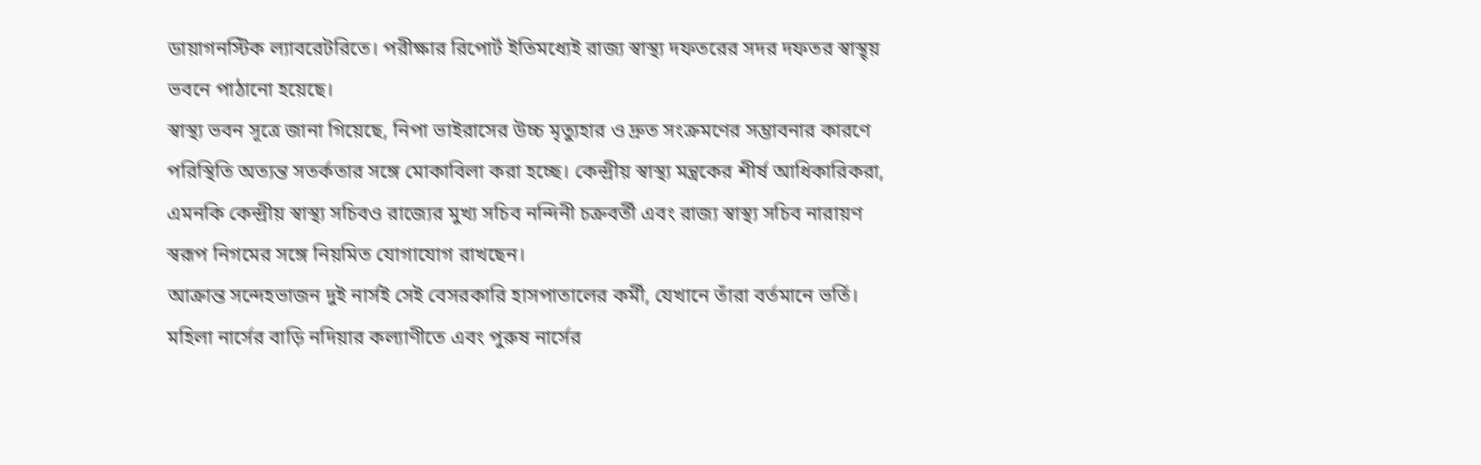ডায়াগনস্টিক ল্যাবরেটরিতে। পরীক্ষার রিপোর্ট ইতিমধ্যেই রাজ্য স্বাস্থ্য দফতরের সদর দফতর স্বাস্থ্য় ভবনে পাঠানো হয়েছে।
স্বাস্থ্য ভবন সূত্রে জানা গিয়েছে, নিপা ভাইরাসের উচ্চ মৃত্যুহার ও দ্রুত সংক্রমণের সম্ভাবনার কারণে পরিস্থিতি অত্যন্ত সতর্কতার সঙ্গে মোকাবিলা করা হচ্ছে। কেন্দ্রীয় স্বাস্থ্য মন্ত্রকের শীর্ষ আধিকারিকরা, এমনকি কেন্দ্রীয় স্বাস্থ্য সচিবও রাজ্যের মুখ্য সচিব নন্দিনী চক্রবর্তী এবং রাজ্য স্বাস্থ্য সচিব নারায়ণ স্বরূপ নিগমের সঙ্গে নিয়মিত যোগাযোগ রাখছেন।
আক্রান্ত সন্দেহভাজন দুই নার্সই সেই বেসরকারি হাসপাতালের কর্মী, যেখানে তাঁরা বর্তমানে ভর্তি। মহিলা নার্সের বাড়ি নদিয়ার কল্যাণীতে এবং পুরুষ নার্সের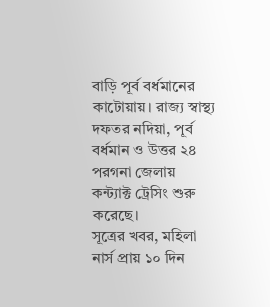বাড়ি পূর্ব বর্ধমানের কাটোয়ায়। রাজ্য স্বাস্থ্য দফতর নদিয়া, পূর্ব বর্ধমান ও উত্তর ২৪ পরগনা জেলায় কন্ট্যাক্ট ট্রেসিং শুরু করেছে।
সূত্রের খবর, মহিলা নার্স প্রায় ১০ দিন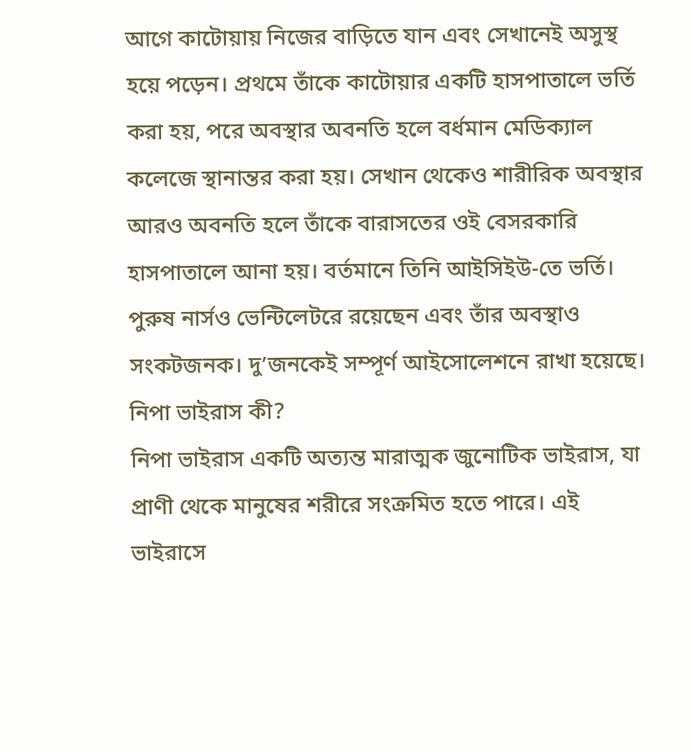আগে কাটোয়ায় নিজের বাড়িতে যান এবং সেখানেই অসুস্থ হয়ে পড়েন। প্রথমে তাঁকে কাটোয়ার একটি হাসপাতালে ভর্তি করা হয়, পরে অবস্থার অবনতি হলে বর্ধমান মেডিক্যাল কলেজে স্থানান্তর করা হয়। সেখান থেকেও শারীরিক অবস্থার আরও অবনতি হলে তাঁকে বারাসতের ওই বেসরকারি হাসপাতালে আনা হয়। বর্তমানে তিনি আইসিইউ-তে ভর্তি। পুরুষ নার্সও ভেন্টিলেটরে রয়েছেন এবং তাঁর অবস্থাও সংকটজনক। দু’জনকেই সম্পূর্ণ আইসোলেশনে রাখা হয়েছে।
নিপা ভাইরাস কী?
নিপা ভাইরাস একটি অত্যন্ত মারাত্মক জুনোটিক ভাইরাস, যা প্রাণী থেকে মানুষের শরীরে সংক্রমিত হতে পারে। এই ভাইরাসে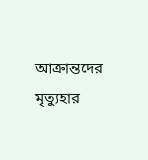আক্রান্তদের মৃত্যুহার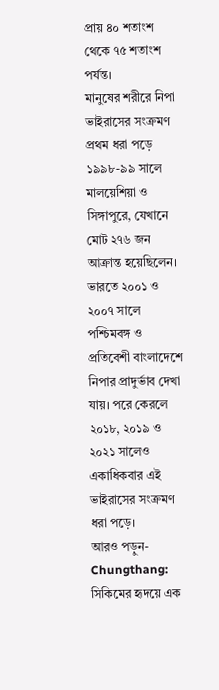প্রায় ৪০ শতাংশ থেকে ৭৫ শতাংশ পর্যন্ত।
মানুষের শরীরে নিপা ভাইরাসের সংক্রমণ প্রথম ধরা পড়ে ১৯৯৮-৯৯ সালে মালয়েশিয়া ও সিঙ্গাপুরে, যেখানে মোট ২৭৬ জন আক্রান্ত হয়েছিলেন। ভারতে ২০০১ ও ২০০৭ সালে পশ্চিমবঙ্গ ও প্রতিবেশী বাংলাদেশে নিপার প্রাদুর্ভাব দেখা যায়। পরে কেরলে ২০১৮, ২০১৯ ও ২০২১ সালেও একাধিকবার এই ভাইরাসের সংক্রমণ ধরা পড়ে।
আরও পড়ুন- Chungthang: সিকিমের হৃদয়ে এক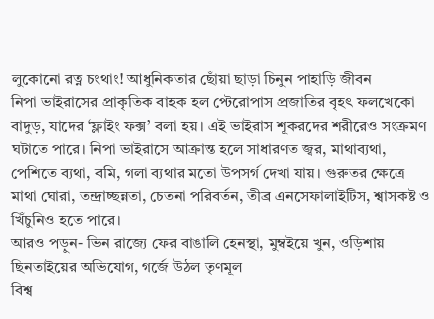লুকোনো রত্ন চংথাং! আধুনিকতার ছোঁয়া ছাড়া চিনুন পাহাড়ি জীবন
নিপা ভাইরাসের প্রাকৃতিক বাহক হল প্টেরোপাস প্রজাতির বৃহৎ ফলখেকো বাদুড়, যাদের ‘ফ্লাইং ফক্স’ বলা হয়। এই ভাইরাস শূকরদের শরীরেও সংক্রমণ ঘটাতে পারে। নিপা ভাইরাসে আক্রান্ত হলে সাধারণত জ্বর, মাথাব্যথা, পেশিতে ব্যথা, বমি, গলা ব্যথার মতো উপসর্গ দেখা যায়। গুরুতর ক্ষেত্রে মাথা ঘোরা, তন্দ্রাচ্ছন্নতা, চেতনা পরিবর্তন, তীব্র এনসেফালাইটিস, শ্বাসকষ্ট ও খিঁচুনিও হতে পারে।
আরও পড়ুন- ভিন রাজ্যে ফের বাঙালি হেনস্থা, মুম্বইয়ে খুন, ওড়িশায় ছিনতাইয়ের অভিযোগ, গর্জে উঠল তৃণমূল
বিশ্ব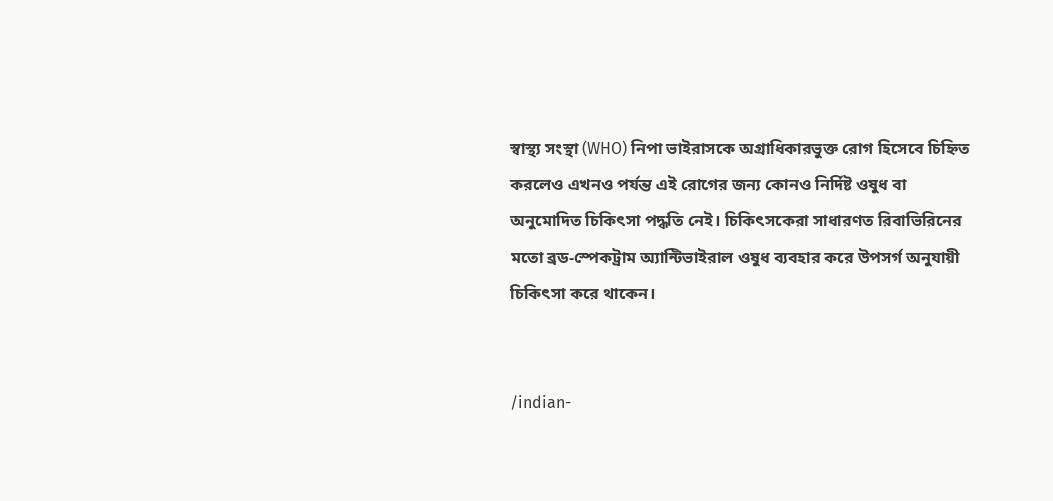স্বাস্থ্য সংস্থা (WHO) নিপা ভাইরাসকে অগ্রাধিকারভুক্ত রোগ হিসেবে চিহ্নিত করলেও এখনও পর্যন্ত এই রোগের জন্য কোনও নির্দিষ্ট ওষুধ বা অনুমোদিত চিকিৎসা পদ্ধতি নেই। চিকিৎসকেরা সাধারণত রিবাভিরিনের মতো ব্রড-স্পেকট্রাম অ্যান্টিভাইরাল ওষুধ ব্যবহার করে উপসর্গ অনুযায়ী চিকিৎসা করে থাকেন।


/indian-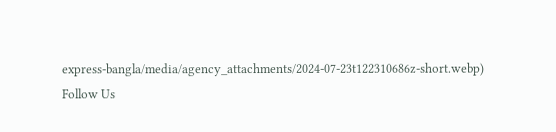express-bangla/media/agency_attachments/2024-07-23t122310686z-short.webp)
Follow Us